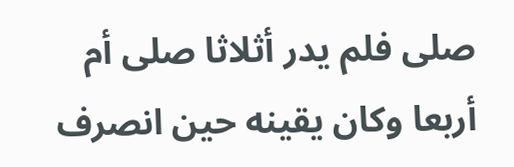صلى فلم يدر أثلاثا صلى أم أربعا وكان يقينه حين انصرف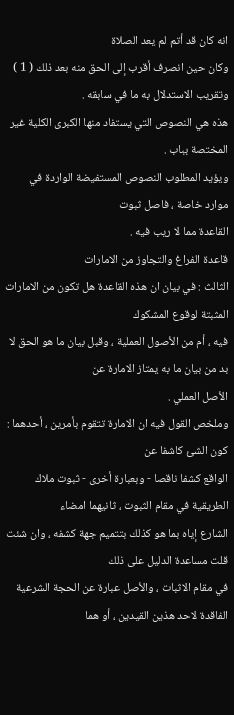انه كان قد أتم لم يعد الصلاة
وكان حين انصرف أقرب إلى الحق منه بعد ذلك ( 1 ) وتقريب الاستدلال به ما في سابقه .
هذه هي النصوص التي يستفاد منها الكبرى الكلية غير المختصة بباب .
ويؤيد المطلوب النصوص المستفيضة الواردة في موارد خاصة ، فاصل ثبوت
القاعدة مما لا ريب فيه .
قاعدة الفراغ والتجاوز من الامارات
الثالث : في بيان ان هذه القاعدة هل تكون من الامارات المثبتة لوقوع المشكوك
فيه ، أم من الأصول العملية ، وقبل بيان ما هو الحق لا بد من بيان ما به يمتاز الامارة عن
الأصل العملي .
وملخص القول فيه ان الامارة تتقوم بأمرين ، أحدهما : كون الشئ كاشفا عن
الواقع كشفا ناقصا - وبعبارة أخرى - ثبوت ملاك الطريقية في مقام الثبوت ، ثانيهما امضاء
الشارع إياه بما هو كذلك بتتميم جهة كشفه ، وان شئت قلت مساعدة الدليل على ذلك
في مقام الاثبات ، والأصل عبارة عن الحجة الشرعية الفاقدة لاحد هذين القيدين ، أو هما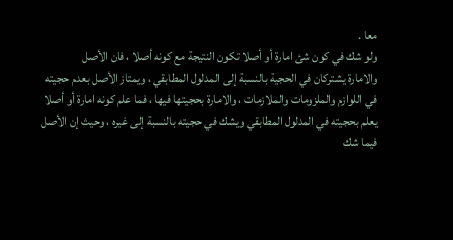معا .
ولو شك في كون شئ امارة أو أصلا تكون النتيجة مع كونه أصلا ، فان الأصل
والامارة يشتركان في الحجية بالنسبة إلى المدلول المطابقي ، ويمتاز الأصل بعدم حجيته
في اللوازم والملزومات والملازمات ، والامارة بحجيتها فيها ، فما علم كونه امارة أو أصلا
يعلم بحجيته في المدلول المطابقي ويشك في حجيته بالنسبة إلى غيره ، وحيث إن الأصل
فيما شك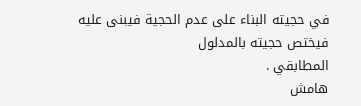في حجيته البناء على عدم الحجية فيبنى عليه فيختص حجيته بالمدلول
المطابقي .
هامش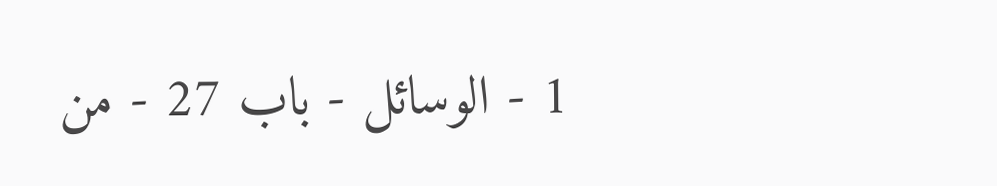1 - الوسائل - باب 27 - من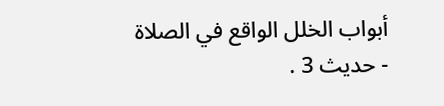أبواب الخلل الواقع في الصلاة - حديث 3 .